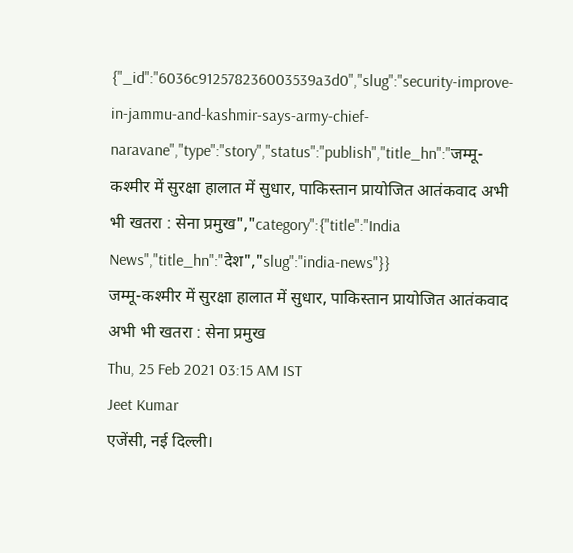{"_id":"6036c912578236003539a3d0","slug":"security-improve-in-jammu-and-kashmir-says-army-chief-naravane","type":"story","status":"publish","title_hn":"जम्मू-कश्मीर में सुरक्षा हालात में सुधार, पाकिस्तान प्रायोजित आतंकवाद अभी भी खतरा : सेना प्रमुख","category":{"title":"India News","title_hn":"देश","slug":"india-news"}}
जम्मू-कश्मीर में सुरक्षा हालात में सुधार, पाकिस्तान प्रायोजित आतंकवाद अभी भी खतरा : सेना प्रमुख
Thu, 25 Feb 2021 03:15 AM IST
Jeet Kumar
एजेंसी, नई दिल्ली।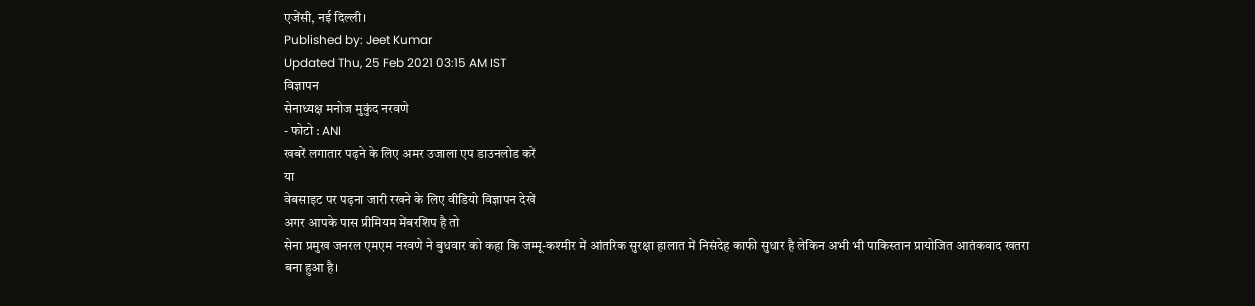एजेंसी, नई दिल्ली।
Published by: Jeet Kumar
Updated Thu, 25 Feb 2021 03:15 AM IST
विज्ञापन
सेनाध्यक्ष मनोज मुकुंद नरवणे
- फोटो : ANI
खबरें लगातार पढ़ने के लिए अमर उजाला एप डाउनलोड करें
या
वेबसाइट पर पढ़ना जारी रखने के लिए वीडियो विज्ञापन देखें
अगर आपके पास प्रीमियम मेंबरशिप है तो
सेना प्रमुख जनरल एमएम नरवणे ने बुधवार को कहा कि जम्मू-कश्मीर में आंतरिक सुरक्षा हालात में निसंदेह काफी सुधार है लेकिन अभी भी पाकिस्तान प्रायोजित आतंकवाद खतरा बना हुआ है।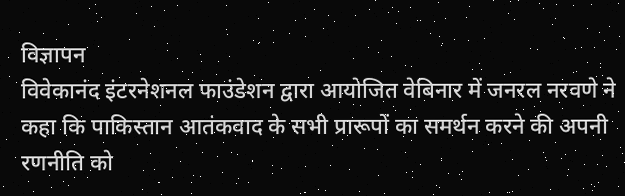विज्ञापन
विवेकानंद इंटरनेशनल फाउंडेशन द्वारा आयोजित वेबिनार में जनरल नरवणे ने कहा कि पाकिस्तान आतंकवाद के सभी प्रारूपों का समर्थन करने की अपनी रणनीति को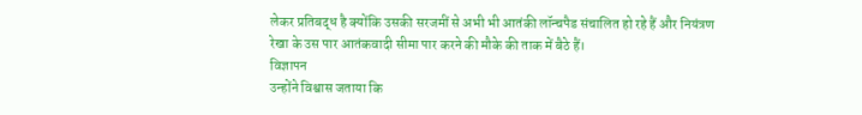लेकर प्रतिबद्ध है क्योंकि उसकी सरजमीं से अभी भी आतंकी लॉन्चपैड संचालित हो रहे हैं और नियंत्रण रेखा के उस पार आतंकवादी सीमा पार करने की मौके की ताक में बैठे हैं।
विज्ञापन
उन्होंने विश्वास जताया कि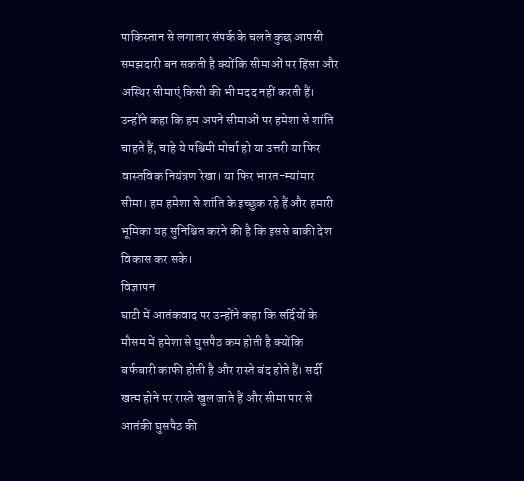पाकिस्तान से लगातार संपर्क के चलते कुछ आपसी समझदारी बन सकती है क्योंकि सीमाओं पर हिंसा और अस्थिर सीमाएं किसी की भी मदद नहीं करती हैं। उन्होंने कहा कि हम अपने सीमाओं पर हमेशा से शांति चाहते हैं, चाहे ये पश्चिमी मोर्चा हो या उत्तरी या फिर वास्तविक नियंत्रण रेखा। या फिर भारत-म्यांमार सीमा। हम हमेशा से शांति के इच्छुक रहे हैं और हमारी भूमिका यह सुनिश्चित करने की है कि इससे बाकी देश विकास कर सके।
विज्ञापन
घाटी में आतंकवाद पर उन्होंने कहा कि सर्दियों के मौसम में हमेशा से घुसपैठ कम होती है क्योंकि बर्फबारी काफी होती है और रास्ते बंद होते हैं। सर्दी खत्म होने पर रास्ते खुल जाते हैं और सीमा पार से आतंकी घुसपैठ की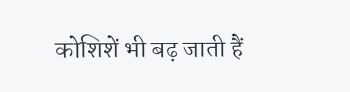कोशिशें भी बढ़ जाती हैं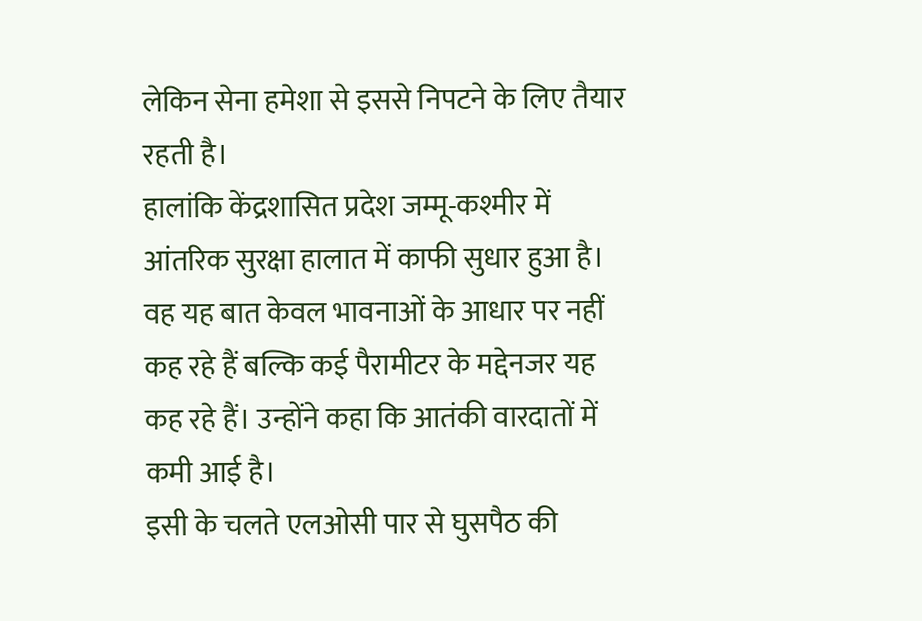लेकिन सेना हमेशा से इससे निपटने के लिए तैयार रहती है।
हालांकि केंद्रशासित प्रदेश जम्मू-कश्मीर में आंतरिक सुरक्षा हालात में काफी सुधार हुआ है। वह यह बात केवल भावनाओं के आधार पर नहीं कह रहे हैं बल्कि कई पैरामीटर के मद्देनजर यह कह रहे हैं। उन्होंने कहा कि आतंकी वारदातों में कमी आई है।
इसी के चलते एलओसी पार से घुसपैठ की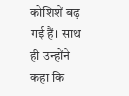कोशिशें बढ़ गई हैं। साथ ही उन्होंने कहा कि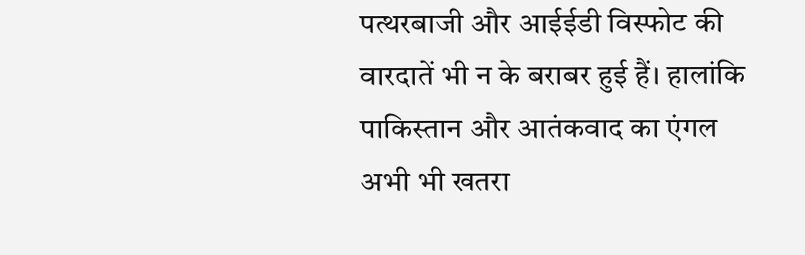पत्थरबाजी और आईईडी विस्फोट की वारदातें भी न के बराबर हुई हैं। हालांकि पाकिस्तान और आतंकवाद का एंगल अभी भी खतरा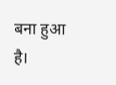बना हुआ है।